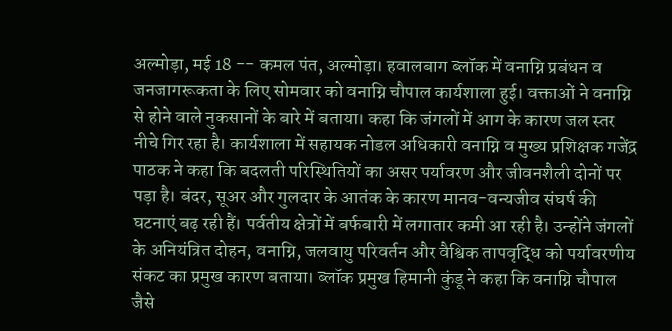अल्मोड़ा, मई 18 -- कमल पंत, अल्मोड़ा। हवालबाग ब्लॉक में वनाग्नि प्रबंधन व जनजागरूकता के लिए सोमवार को वनाग्नि चौपाल कार्यशाला हुई। वक्ताओं ने वनाग्नि से होने वाले नुकसानों के बारे में बताया। कहा कि जंगलों में आग के कारण जल स्तर नीचे गिर रहा है। कार्यशाला में सहायक नोडल अधिकारी वनाग्नि व मुख्य प्रशिक्षक गजेंद्र पाठक ने कहा कि बदलती परिस्थितियों का असर पर्यावरण और जीवनशैली दोनों पर पड़ा है। बंदर, सूअर और गुलदार के आतंक के कारण मानव-वन्यजीव संघर्ष की घटनाएं बढ़ रही हैं। पर्वतीय क्षेत्रों में बर्फबारी में लगातार कमी आ रही है। उन्होंने जंगलों के अनियंत्रित दोहन, वनाग्नि, जलवायु परिवर्तन और वैश्विक तापवृद्धि को पर्यावरणीय संकट का प्रमुख कारण बताया। ब्लॉक प्रमुख हिमानी कुंडू ने कहा कि वनाग्नि चौपाल जैसे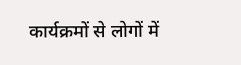कार्यक्रमों से लोगों में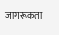जागरूकता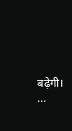बढ़ेगी। ...